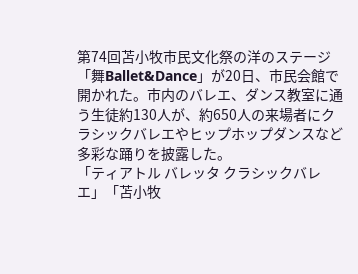第74回苫小牧市民文化祭の洋のステージ「舞Ballet&Dance」が20日、市民会館で開かれた。市内のバレエ、ダンス教室に通う生徒約130人が、約650人の来場者にクラシックバレエやヒップホップダンスなど多彩な踊りを披露した。
「ティアトル バレッタ クラシックバレエ」「苫小牧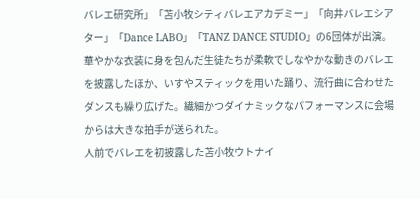バレエ研究所」「苫小牧シティバレエアカデミー」「向井バレエシアター」「Dance LABO」「TANZ DANCE STUDIO」の6団体が出演。華やかな衣装に身を包んだ生徒たちが柔軟でしなやかな動きのバレエを披露したほか、いすやスティックを用いた踊り、流行曲に合わせたダンスも繰り広げた。繊細かつダイナミックなパフォーマンスに会場からは大きな拍手が送られた。
人前でバレエを初披露した苫小牧ウトナイ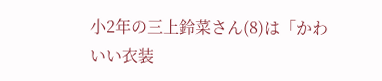小2年の三上鈴菜さん(8)は「かわいい衣装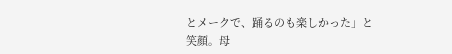とメークで、踊るのも楽しかった」と笑顔。母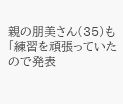親の朋美さん(35)も「練習を頑張っていたので発表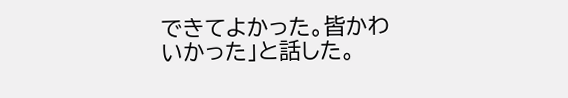できてよかった。皆かわいかった」と話した。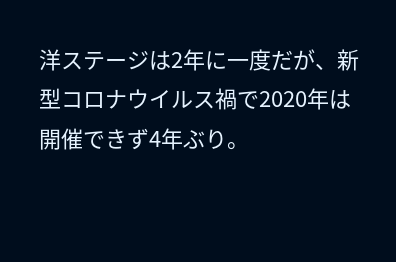洋ステージは2年に一度だが、新型コロナウイルス禍で2020年は開催できず4年ぶり。